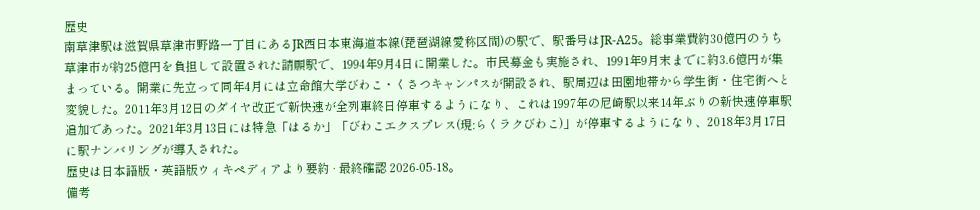歴史
南草津駅は滋賀県草津市野路一丁目にあるJR西日本東海道本線(琵琶湖線愛称区間)の駅で、駅番号はJR-A25。総事業費約30億円のうち草津市が約25億円を負担して設置された請願駅で、1994年9月4日に開業した。市民募金も実施され、1991年9月末までに約3.6億円が集まっている。開業に先立って同年4月には立命館大学びわこ・くさつキャンパスが開設され、駅周辺は田園地帯から学生街・住宅街へと変貌した。2011年3月12日のダイヤ改正で新快速が全列車終日停車するようになり、これは1997年の尼崎駅以来14年ぶりの新快速停車駅追加であった。2021年3月13日には特急「はるか」「びわこエクスプレス(現:らくラクびわこ)」が停車するようになり、2018年3月17日に駅ナンバリングが導入された。
歴史は日本語版・英語版ウィキペディアより要約 · 最終確認 2026-05-18。
備考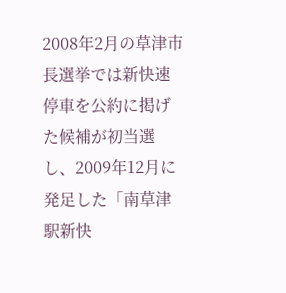2008年2月の草津市長選挙では新快速停車を公約に掲げた候補が初当選し、2009年12月に発足した「南草津駅新快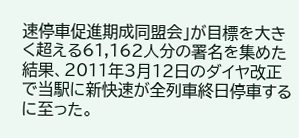速停車促進期成同盟会」が目標を大きく超える61,162人分の署名を集めた結果、2011年3月12日のダイヤ改正で当駅に新快速が全列車終日停車するに至った。